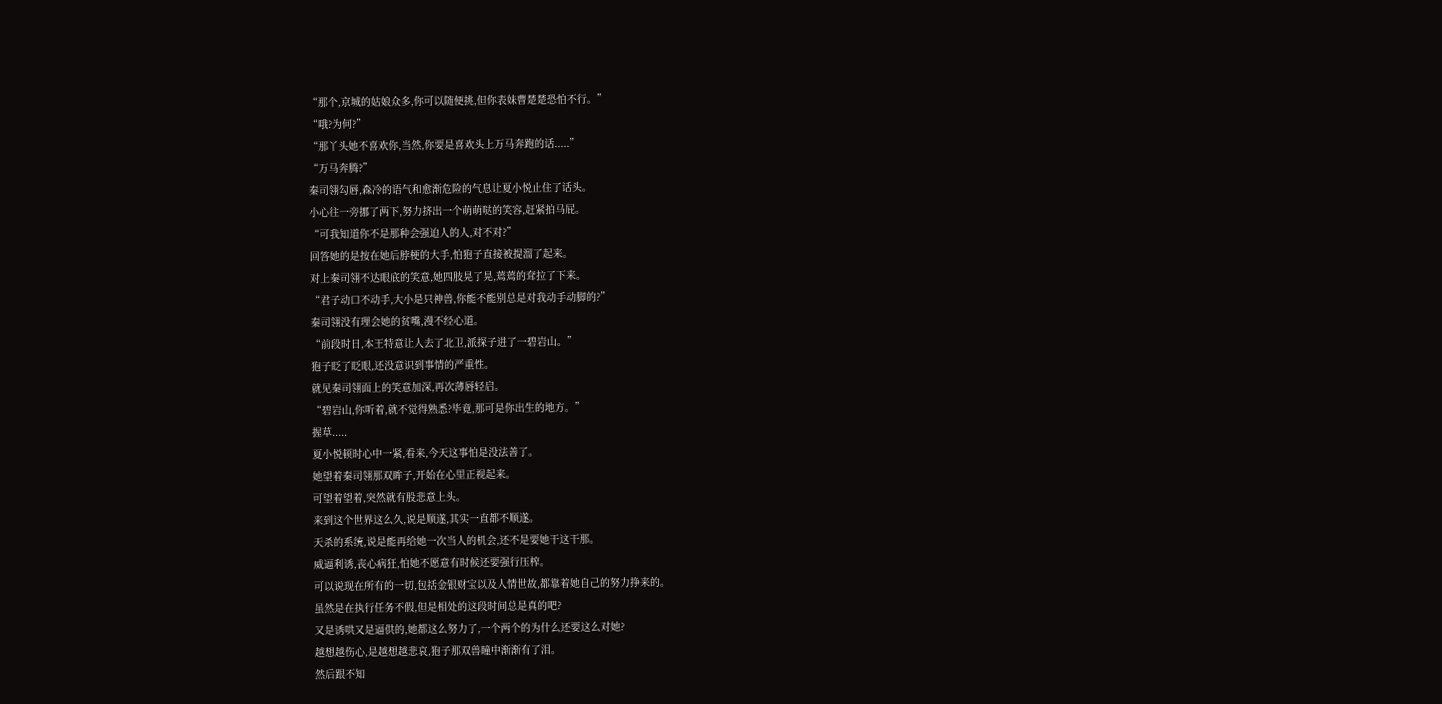“那个,京城的姑娘众多,你可以随便挑,但你表妹曹楚楚恐怕不行。”
“哦?为何?”
“那丫头她不喜欢你,当然,你要是喜欢头上万马奔跑的话.....”
“万马奔腾?”
秦司翎勾唇,森冷的语气和愈渐危险的气息让夏小悦止住了话头。
小心往一旁挪了两下,努力挤出一个萌萌哒的笑容,赶紧拍马屁。
“可我知道你不是那种会强迫人的人,对不对?”
回答她的是按在她后脖梗的大手,怕狍子直接被提溜了起来。
对上秦司翎不达眼底的笑意,她四肢晃了晃,蔫蔫的耷拉了下来。
“君子动口不动手,大小是只神兽,你能不能别总是对我动手动脚的?”
秦司翎没有理会她的贫嘴,漫不经心道。
“前段时日,本王特意让人去了北卫,派探子进了一碧岩山。”
狍子眨了眨眼,还没意识到事情的严重性。
就见秦司翎面上的笑意加深,再次薄唇轻启。
“碧岩山,你听着,就不觉得熟悉?毕竟,那可是你出生的地方。”
握草.....
夏小悦顿时心中一紧,看来,今天这事怕是没法善了。
她望着秦司翎那双眸子,开始在心里正视起来。
可望着望着,突然就有股悲意上头。
来到这个世界这么久,说是顺遂,其实一直都不顺遂。
天杀的系统,说是能再给她一次当人的机会,还不是要她干这干那。
威逼利诱,丧心病狂,怕她不愿意有时候还要强行压榨。
可以说现在所有的一切,包括金银财宝以及人情世故,都靠着她自己的努力挣来的。
虽然是在执行任务不假,但是相处的这段时间总是真的吧?
又是诱哄又是逼供的,她都这么努力了,一个两个的为什么还要这么对她?
越想越伤心,是越想越悲哀,狍子那双兽瞳中渐渐有了泪。
然后跟不知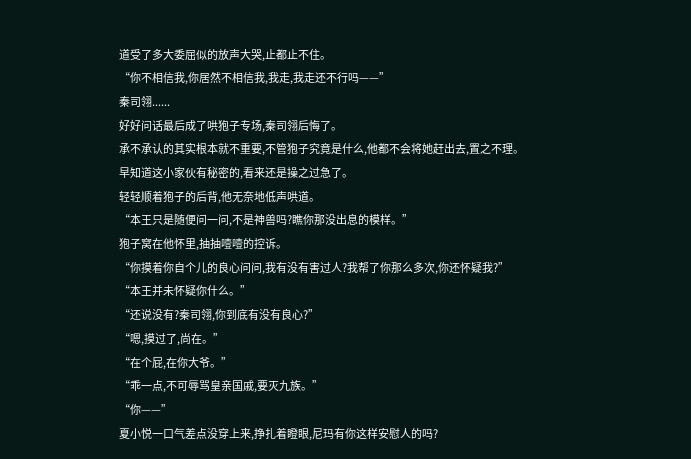道受了多大委屈似的放声大哭,止都止不住。
“你不相信我,你居然不相信我,我走,我走还不行吗——”
秦司翎......
好好问话最后成了哄狍子专场,秦司翎后悔了。
承不承认的其实根本就不重要,不管狍子究竟是什么,他都不会将她赶出去,置之不理。
早知道这小家伙有秘密的,看来还是操之过急了。
轻轻顺着狍子的后背,他无奈地低声哄道。
“本王只是随便问一问,不是神兽吗?瞧你那没出息的模样。”
狍子窝在他怀里,抽抽噎噎的控诉。
“你摸着你自个儿的良心问问,我有没有害过人?我帮了你那么多次,你还怀疑我?”
“本王并未怀疑你什么。”
“还说没有?秦司翎,你到底有没有良心?”
“嗯,摸过了,尚在。”
“在个屁,在你大爷。”
“乖一点,不可辱骂皇亲国戚,要灭九族。”
“你——”
夏小悦一口气差点没穿上来,挣扎着瞪眼,尼玛有你这样安慰人的吗?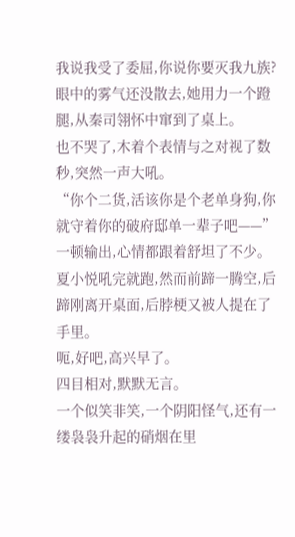我说我受了委屈,你说你要灭我九族?
眼中的雾气还没散去,她用力一个蹬腿,从秦司翎怀中窜到了桌上。
也不哭了,木着个表情与之对视了数秒,突然一声大吼。
“你个二货,活该你是个老单身狗,你就守着你的破府邸单一辈子吧——”
一顿输出,心情都跟着舒坦了不少。
夏小悦吼完就跑,然而前蹄一腾空,后蹄刚离开桌面,后脖梗又被人提在了手里。
呃,好吧,高兴早了。
四目相对,默默无言。
一个似笑非笑,一个阴阳怪气,还有一缕袅袅升起的硝烟在里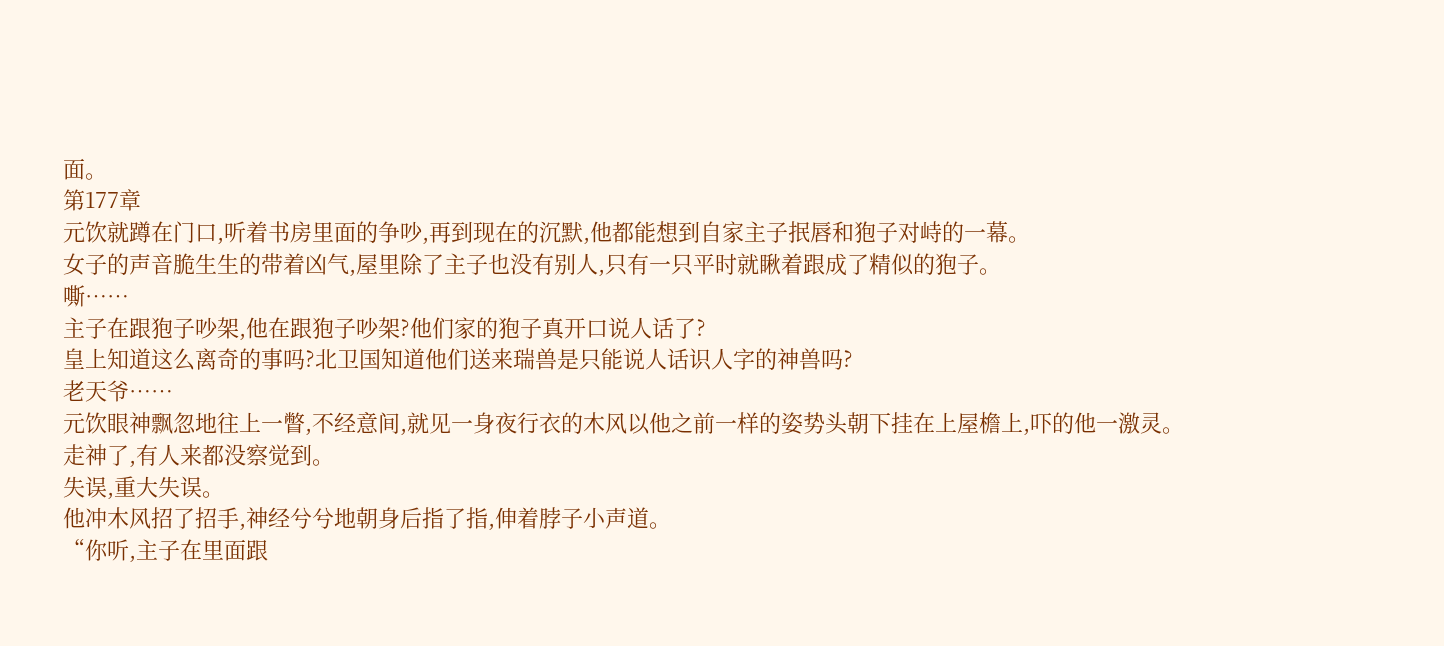面。
第177章
元饮就蹲在门口,听着书房里面的争吵,再到现在的沉默,他都能想到自家主子抿唇和狍子对峙的一幕。
女子的声音脆生生的带着凶气,屋里除了主子也没有别人,只有一只平时就瞅着跟成了精似的狍子。
嘶……
主子在跟狍子吵架,他在跟狍子吵架?他们家的狍子真开口说人话了?
皇上知道这么离奇的事吗?北卫国知道他们送来瑞兽是只能说人话识人字的神兽吗?
老天爷……
元饮眼神飘忽地往上一瞥,不经意间,就见一身夜行衣的木风以他之前一样的姿势头朝下挂在上屋檐上,吓的他一激灵。
走神了,有人来都没察觉到。
失误,重大失误。
他冲木风招了招手,神经兮兮地朝身后指了指,伸着脖子小声道。
“你听,主子在里面跟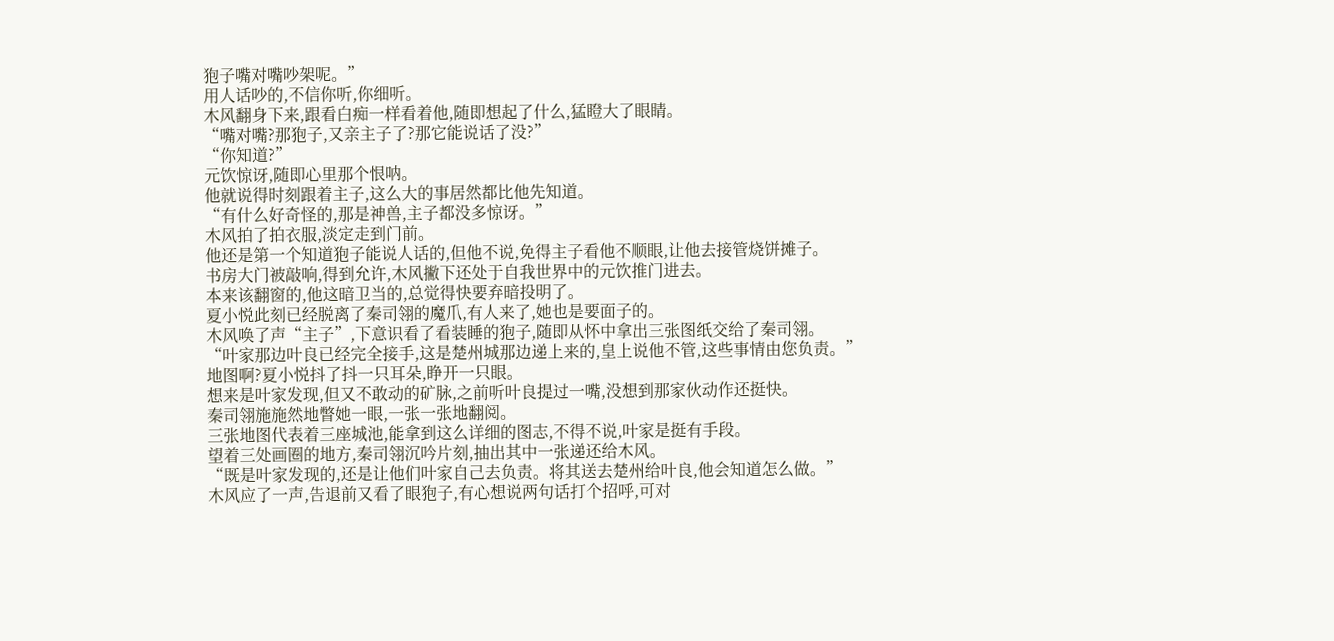狍子嘴对嘴吵架呢。”
用人话吵的,不信你听,你细听。
木风翻身下来,跟看白痴一样看着他,随即想起了什么,猛瞪大了眼睛。
“嘴对嘴?那狍子,又亲主子了?那它能说话了没?”
“你知道?”
元饮惊讶,随即心里那个恨呐。
他就说得时刻跟着主子,这么大的事居然都比他先知道。
“有什么好奇怪的,那是神兽,主子都没多惊讶。”
木风拍了拍衣服,淡定走到门前。
他还是第一个知道狍子能说人话的,但他不说,免得主子看他不顺眼,让他去接管烧饼摊子。
书房大门被敲响,得到允许,木风撇下还处于自我世界中的元饮推门进去。
本来该翻窗的,他这暗卫当的,总觉得快要弃暗投明了。
夏小悦此刻已经脱离了秦司翎的魔爪,有人来了,她也是要面子的。
木风唤了声“主子”,下意识看了看装睡的狍子,随即从怀中拿出三张图纸交给了秦司翎。
“叶家那边叶良已经完全接手,这是楚州城那边递上来的,皇上说他不管,这些事情由您负责。”
地图啊?夏小悦抖了抖一只耳朵,睁开一只眼。
想来是叶家发现,但又不敢动的矿脉,之前听叶良提过一嘴,没想到那家伙动作还挺快。
秦司翎施施然地瞥她一眼,一张一张地翻阅。
三张地图代表着三座城池,能拿到这么详细的图志,不得不说,叶家是挺有手段。
望着三处画圈的地方,秦司翎沉吟片刻,抽出其中一张递还给木风。
“既是叶家发现的,还是让他们叶家自己去负责。将其送去楚州给叶良,他会知道怎么做。”
木风应了一声,告退前又看了眼狍子,有心想说两句话打个招呼,可对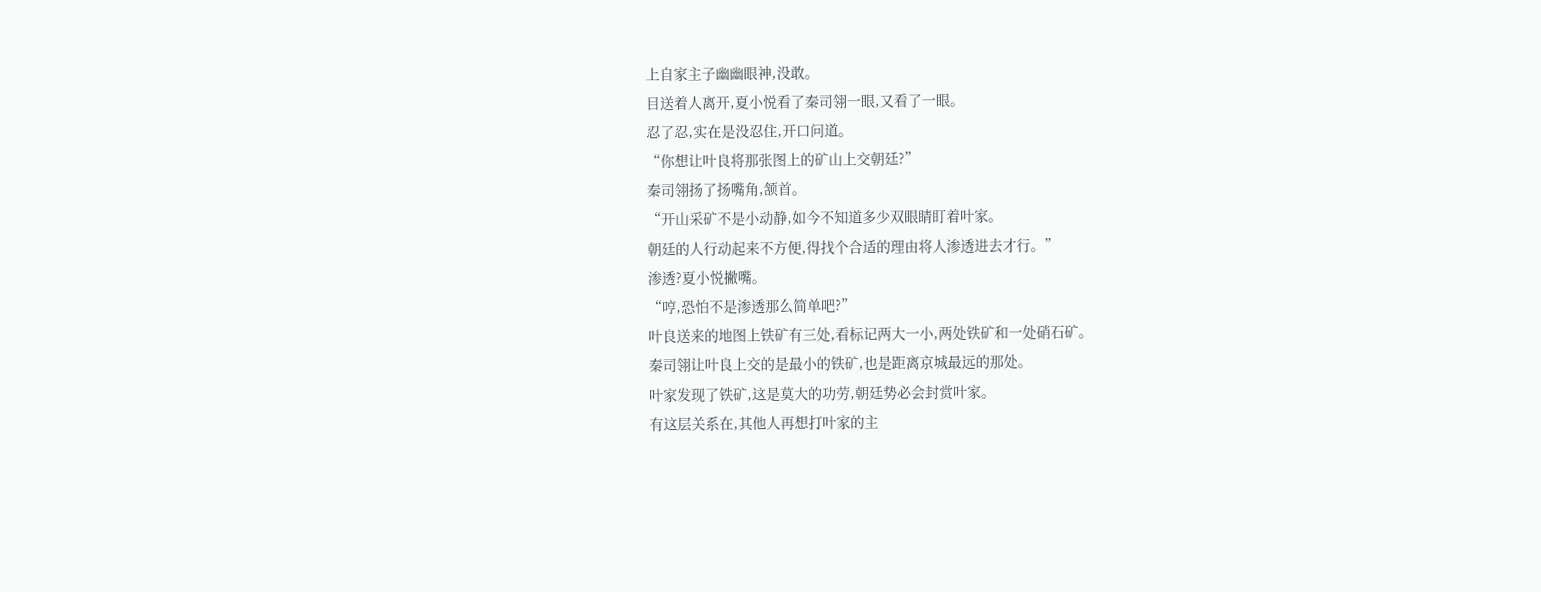上自家主子幽幽眼神,没敢。
目送着人离开,夏小悦看了秦司翎一眼,又看了一眼。
忍了忍,实在是没忍住,开口问道。
“你想让叶良将那张图上的矿山上交朝廷?”
秦司翎扬了扬嘴角,颔首。
“开山采矿不是小动静,如今不知道多少双眼睛盯着叶家。
朝廷的人行动起来不方便,得找个合适的理由将人渗透进去才行。”
渗透?夏小悦撇嘴。
“哼,恐怕不是渗透那么简单吧?”
叶良送来的地图上铁矿有三处,看标记两大一小,两处铁矿和一处硝石矿。
秦司翎让叶良上交的是最小的铁矿,也是距离京城最远的那处。
叶家发现了铁矿,这是莫大的功劳,朝廷势必会封赏叶家。
有这层关系在,其他人再想打叶家的主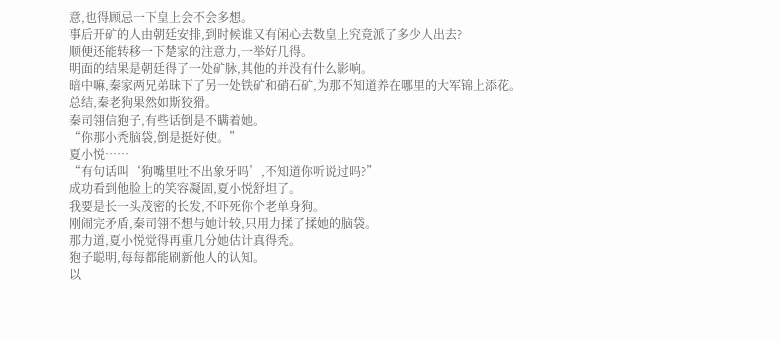意,也得顾忌一下皇上会不会多想。
事后开矿的人由朝廷安排,到时候谁又有闲心去数皇上究竟派了多少人出去?
顺便还能转移一下楚家的注意力,一举好几得。
明面的结果是朝廷得了一处矿脉,其他的并没有什么影响。
暗中嘛,秦家两兄弟昧下了另一处铁矿和硝石矿,为那不知道养在哪里的大军锦上添花。
总结,秦老狗果然如斯狡猾。
秦司翎信狍子,有些话倒是不瞒着她。
“你那小秃脑袋,倒是挺好使。”
夏小悦……
“有句话叫‘狗嘴里吐不出象牙吗’,不知道你听说过吗?”
成功看到他脸上的笑容凝固,夏小悦舒坦了。
我要是长一头茂密的长发,不吓死你个老单身狗。
刚闹完矛盾,秦司翎不想与她计较,只用力揉了揉她的脑袋。
那力道,夏小悦觉得再重几分她估计真得秃。
狍子聪明,每每都能刷新他人的认知。
以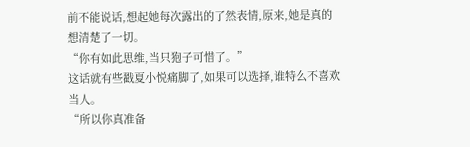前不能说话,想起她每次露出的了然表情,原来,她是真的想清楚了一切。
“你有如此思维,当只狍子可惜了。”
这话就有些戳夏小悦痛脚了,如果可以选择,谁特么不喜欢当人。
“所以你真准备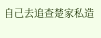自己去追查楚家私造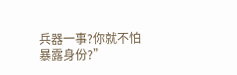兵器一事?你就不怕暴露身份?”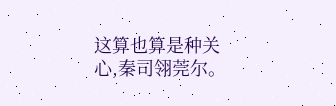这算也算是种关心,秦司翎莞尔。